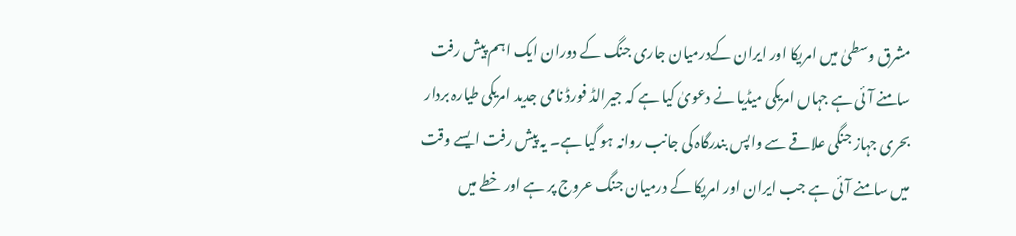مشرق وسطیٰ میں امریکا اور ایران کےدرمیان جاری جنگ کے دوران ایک اہم پیش رفت سامنے آئی ہے جہاں امریکی میڈیا نے دعویٰ کیا ہے کہ جیرالڈ فورڈ نامی جدید امریکی طیارہ بردار بحری جہاز جنگی علاقے سے واپس بندرگاہ کی جانب روانہ ہو گیا ہے۔ یہ پیش رفت ایسے وقت میں سامنے آئی ہے جب ایران اور امریکا کے درمیان جنگ عروج پر ہے اور خطے میں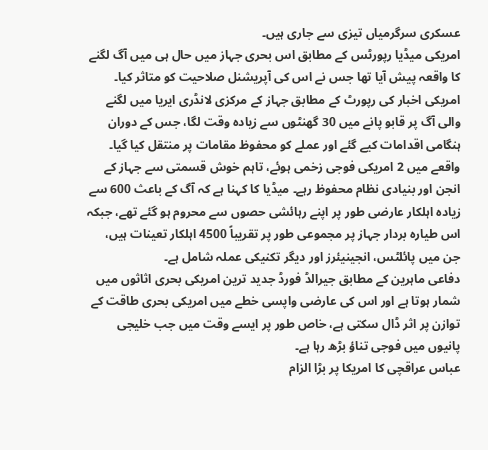عسکری سرگرمیاں تیزی سے جاری ہیں۔
امریکی میڈیا رپورٹس کے مطابق اس بحری جہاز میں حال ہی میں آگ لگنے کا واقعہ پیش آیا تھا جس نے اس کی آپریشنل صلاحیت کو متاثر کیا۔ امریکی اخبار کی رپورٹ کے مطابق جہاز کے مرکزی لانڈری ایریا میں لگنے والی آگ پر قابو پانے میں 30 گھنٹوں سے زیادہ وقت لگا، جس کے دوران ہنگامی اقدامات کیے گئے اور عملے کو محفوظ مقامات پر منتقل کیا گیا۔
واقعے میں 2 امریکی فوجی زخمی ہوئے، تاہم خوش قسمتی سے جہاز کے انجن اور بنیادی نظام محفوظ رہے۔ میڈیا کا کہنا ہے کہ آگ کے باعث 600 سے زیادہ اہلکار عارضی طور پر اپنے رہائشی حصوں سے محروم ہو گئے تھے، جبکہ اس طیارہ بردار جہاز پر مجموعی طور پر تقریباً 4500 اہلکار تعینات ہیں، جن میں پائلٹس، انجینیئرز اور دیگر تکنیکی عملہ شامل ہے۔
دفاعی ماہرین کے مطابق جیرالڈ فورڈ جدید ترین امریکی بحری اثاثوں میں شمار ہوتا ہے اور اس کی عارضی واپسی خطے میں امریکی بحری طاقت کے توازن پر اثر ڈال سکتی ہے، خاص طور پر ایسے وقت میں جب خلیجی پانیوں میں فوجی تناؤ بڑھ رہا ہے۔
عباس عراقچی کا امریکا پر بڑا الزام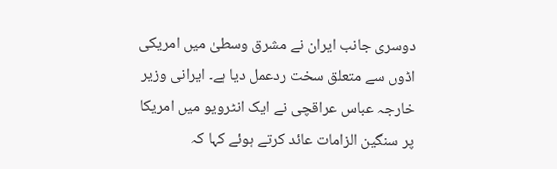دوسری جانب ایران نے مشرق وسطیٰ میں امریکی اڈوں سے متعلق سخت ردعمل دیا ہے۔ ایرانی وزیر خارجہ عباس عراقچی نے ایک انٹرویو میں امریکا پر سنگین الزامات عائد کرتے ہوئے کہا کہ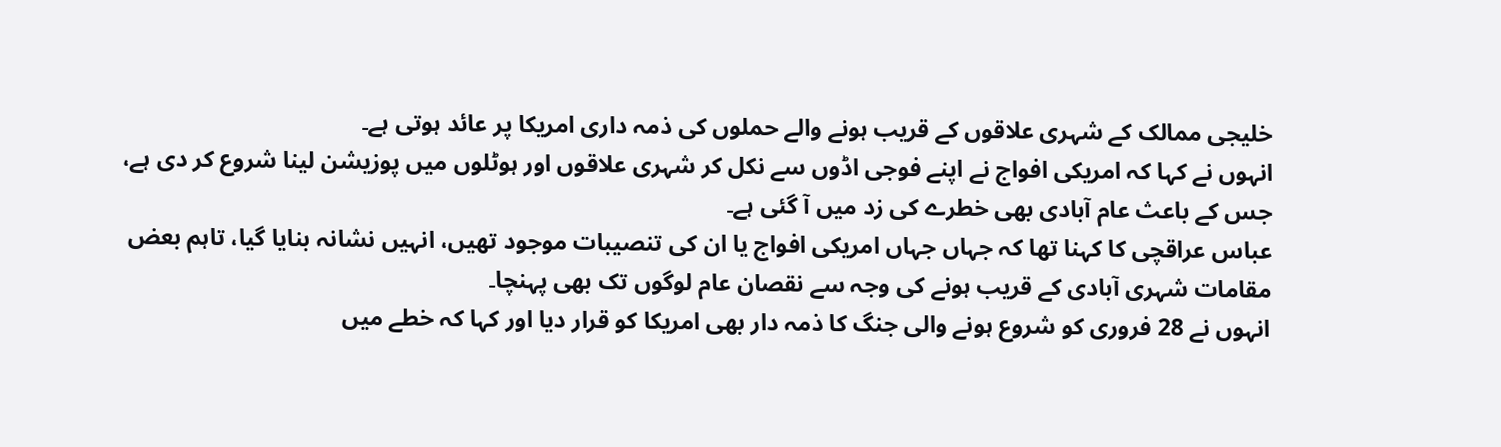خلیجی ممالک کے شہری علاقوں کے قریب ہونے والے حملوں کی ذمہ داری امریکا پر عائد ہوتی ہے۔
انہوں نے کہا کہ امریکی افواج نے اپنے فوجی اڈوں سے نکل کر شہری علاقوں اور ہوٹلوں میں پوزیشن لینا شروع کر دی ہے، جس کے باعث عام آبادی بھی خطرے کی زد میں آ گئی ہے۔
عباس عراقچی کا کہنا تھا کہ جہاں جہاں امریکی افواج یا ان کی تنصیبات موجود تھیں، انہیں نشانہ بنایا گیا، تاہم بعض مقامات شہری آبادی کے قریب ہونے کی وجہ سے نقصان عام لوگوں تک بھی پہنچا۔
انہوں نے 28 فروری کو شروع ہونے والی جنگ کا ذمہ دار بھی امریکا کو قرار دیا اور کہا کہ خطے میں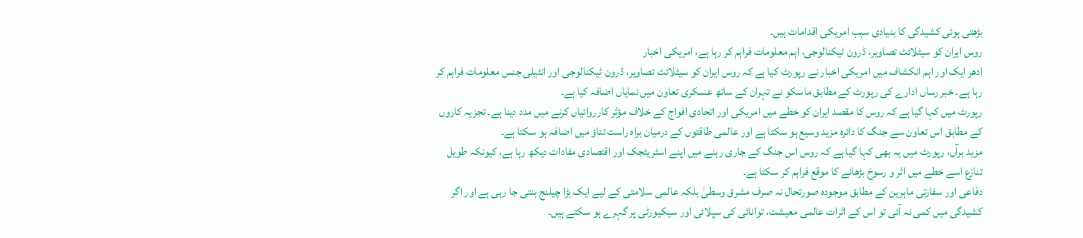بڑھتی ہوئی کشیدگی کا بنیادی سبب امریکی اقدامات ہیں۔
روس ایران کو سیٹلائٹ تصاویر، ڈرون ٹیکنالوجی، اہم معلومات فراہم کر رہا ہے، امریکی اخبار
ادھر ایک اور اہم انکشاف میں امریکی اخبار نے رپورٹ کیا ہے کہ روس ایران کو سیٹلائٹ تصاویر، ڈرون ٹیکنالوجی اور انٹیلی جنس معلومات فراہم کر رہا ہے۔ خبر رساں ادارے کی رپورٹ کے مطابق ماسکو نے تہران کے ساتھ عسکری تعاون میں نمایاں اضافہ کیا ہے۔
رپورٹ میں کہا گیا ہے کہ روس کا مقصد ایران کو خطے میں امریکی اور اتحادی افواج کے خلاف مؤثر کارروائیاں کرنے میں مدد دینا ہے۔ تجزیہ کاروں کے مطابق اس تعاون سے جنگ کا دائرہ مزید وسیع ہو سکتا ہے اور عالمی طاقتوں کے درمیان براہ راست تناؤ میں اضافہ ہو سکتا ہے۔
مزید برآں، رپورٹ میں یہ بھی کہا گیا ہے کہ روس اس جنگ کے جاری رہنے میں اپنے اسٹریٹجک اور اقتصادی مفادات دیکھ رہا ہے، کیونکہ طویل تنازع اسے خطے میں اثر و رسوخ بڑھانے کا موقع فراہم کر سکتا ہے۔
دفاعی اور سفارتی ماہرین کے مطابق موجودہ صورتحال نہ صرف مشرق وسطیٰ بلکہ عالمی سلامتی کے لیے ایک بڑا چیلنج بنتی جا رہی ہے اور اگر کشیدگی میں کمی نہ آئی تو اس کے اثرات عالمی معیشت، توانائی کی سپلائی اور سیکیورٹی پر گہرے ہو سکتے ہیں۔